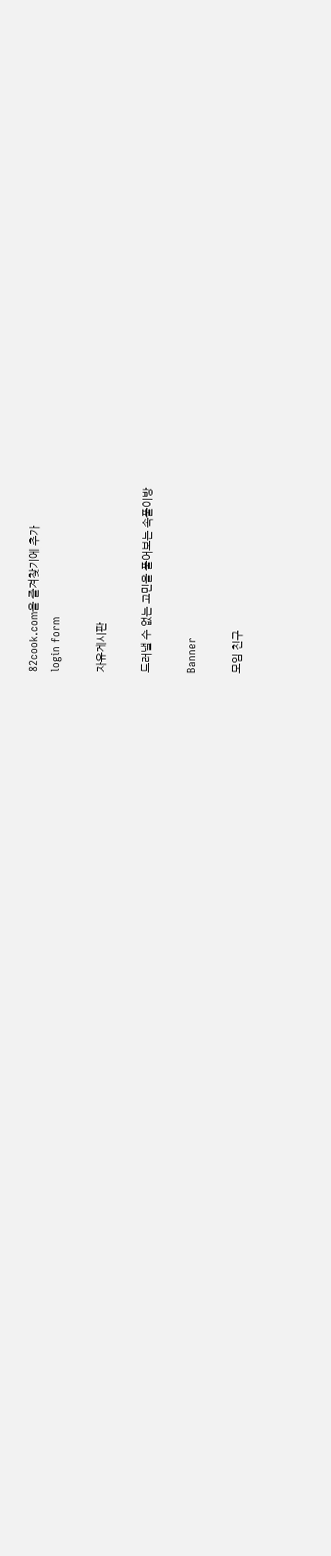82cook.com을 즐겨찾기에 추가
login form

자유게시판

드러낼 수 없는 고민을 풀어보는 속풀이방

Banner

모임 친구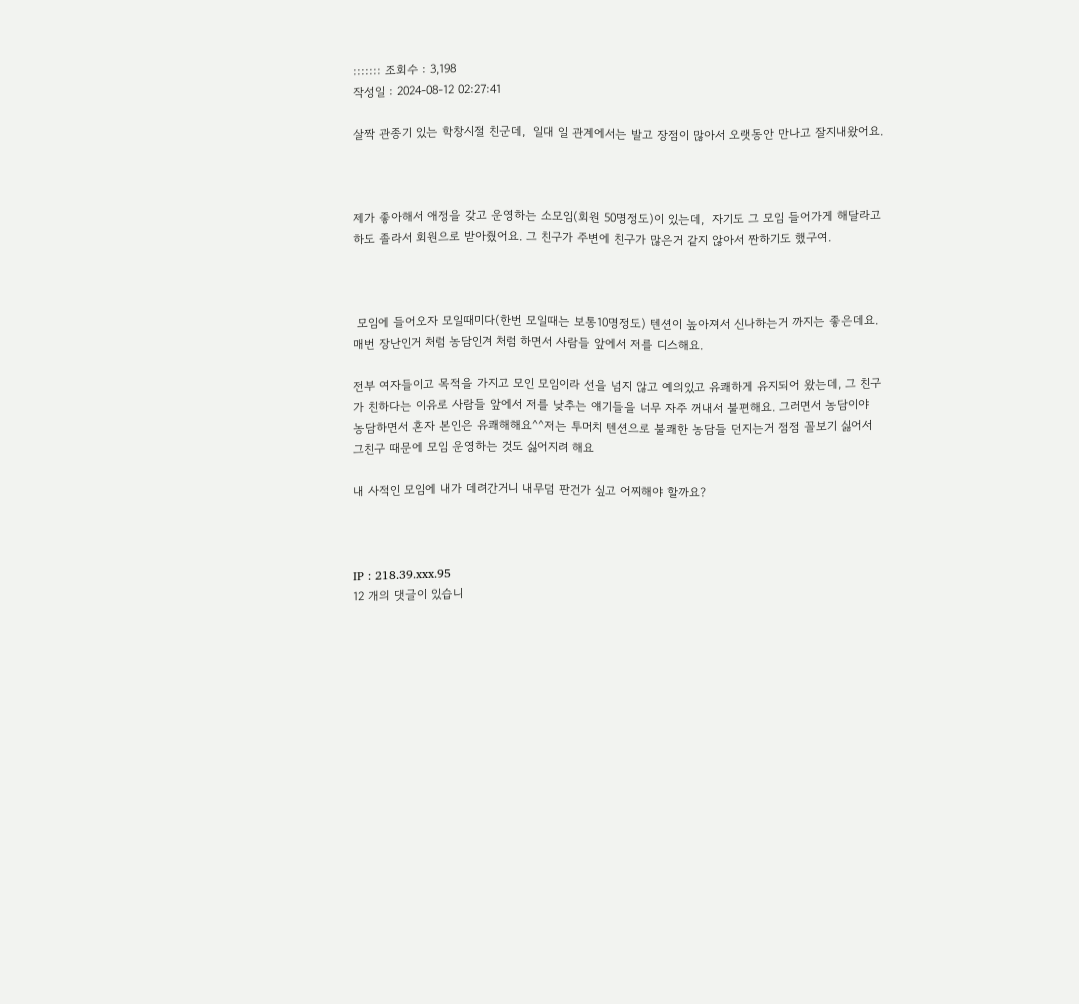::::::: 조회수 : 3,198
작성일 : 2024-08-12 02:27:41

살짝 관종기 있는 학창시절 친군데,  일대 일 관계에서는 발고 장점이 많아서 오랫동안 만나고 잘지내왔어요.



제가 좋아해서 애정을 갖고 운영하는 소모임(회원 50명정도)이 있는데,  자기도 그 모임 들어가게 해달라고 하도 졸라서 회원으로 받아줬어요. 그 친구가 주변에 친구가 많은거 같지 않아서 짠하기도 했구여.



 모임에 들어오자 모일때미다(한번 모일때는 보통10명정도) 텐션이 높아져서 신나하는거 까지는 좋은데요. 매번 장난인거 처럼 농담인겨 처럼 하면서 사람들 앞에서 저를 디스해요.

전부 여자들이고 목적을 가지고 모인 모임이라 선을 넘지 않고 예의있고 유쾌하게 유지되어 왔는데, 그 친구가 친하다는 이유로 사람들 앞에서 저를 낮추는 얘기들을 너무 자주 꺼내서 불편해요. 그러면서 농담이야 농담하면서 혼자 본인은 유쾌해해요^^저는 투머치 텐션으로 불쾌한 농담들 던지는거 점점 꼴보기 싫어서 그친구 때문에 모임 운영하는 것도 싫어지려 해요

내 사적인 모임에 내가 데려간거니 내무덤 판건가 싶고 어찌해야 할까요?



IP : 218.39.xxx.95
12 개의 댓글이 있습니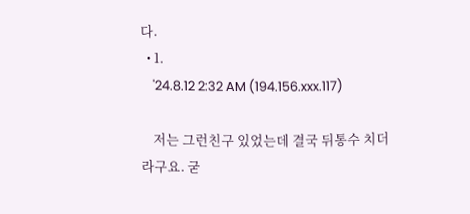다.
  • 1.
    '24.8.12 2:32 AM (194.156.xxx.117)

    저는 그런친구 있었는데 결국 뒤통수 치더라구요. 굳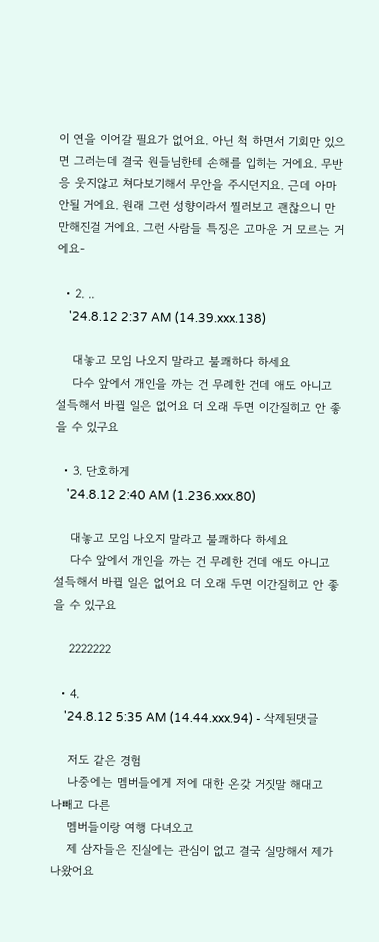이 연을 이어갈 필요가 없어요. 아닌 척 하면서 기회만 있으면 그러는데 결국 원들님한테 손해를 입히는 거에요. 무반응 웃지않고 쳐다보기해서 무안을 주시던지요. 근데 아마 안될 거에요. 원래 그런 성향이라서 찔러보고 괜찮으니 만만해진걸 거에요. 그런 사람들 특징은 고마운 거 모르는 거에요-

  • 2. ..
    '24.8.12 2:37 AM (14.39.xxx.138)

    대놓고 모임 나오지 말라고 불쾌하다 하세요
    다수 앞에서 개인을 까는 건 무례한 건데 애도 아니고 설득해서 바뀔 일은 없어요 더 오래 두면 이간질히고 안 좋을 수 있구요

  • 3. 단호하게
    '24.8.12 2:40 AM (1.236.xxx.80)

    대놓고 모임 나오지 말라고 불쾌하다 하세요
    다수 앞에서 개인을 까는 건 무례한 건데 애도 아니고 설득해서 바뀔 일은 없어요 더 오래 두면 이간질히고 안 좋을 수 있구요

    2222222

  • 4.
    '24.8.12 5:35 AM (14.44.xxx.94) - 삭제된댓글

    저도 같은 경험
    나중에는 멤버들에게 저에 대한 온갖 거짓말 해대고 나빼고 다른
    멤버들이랑 여행 다녀오고
    제 삼자들은 진실에는 관심이 없고 결국 실망해서 제가 나왔어요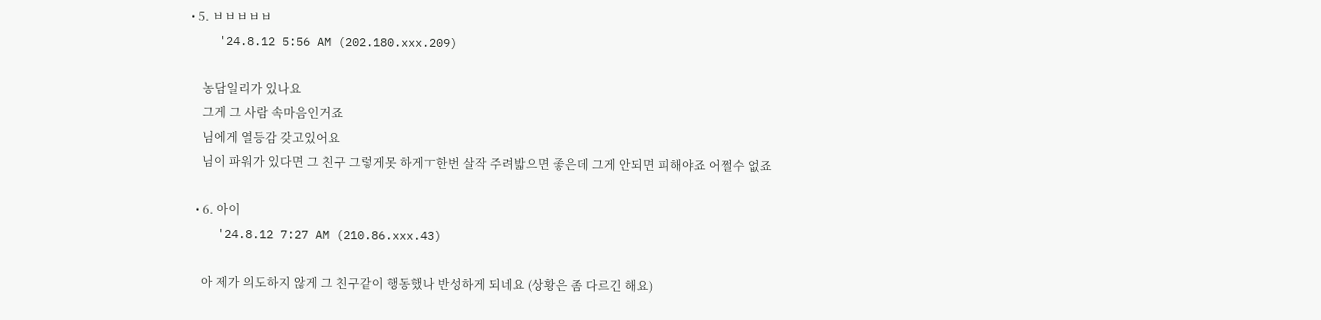• 5. ㅂㅂㅂㅂㅂ
    '24.8.12 5:56 AM (202.180.xxx.209)

    농담일리가 있나요
    그게 그 사람 속마음인거죠
    님에게 열등감 갖고있어요
    님이 파워가 있다면 그 친구 그렇게못 하게ㅜ한번 살작 주려밟으면 좋은데 그게 안되면 피해야죠 어쩔수 없죠

  • 6. 아이
    '24.8.12 7:27 AM (210.86.xxx.43)

    아 제가 의도하지 않게 그 친구같이 행동했나 반성하게 되네요 (상황은 좀 다르긴 해요)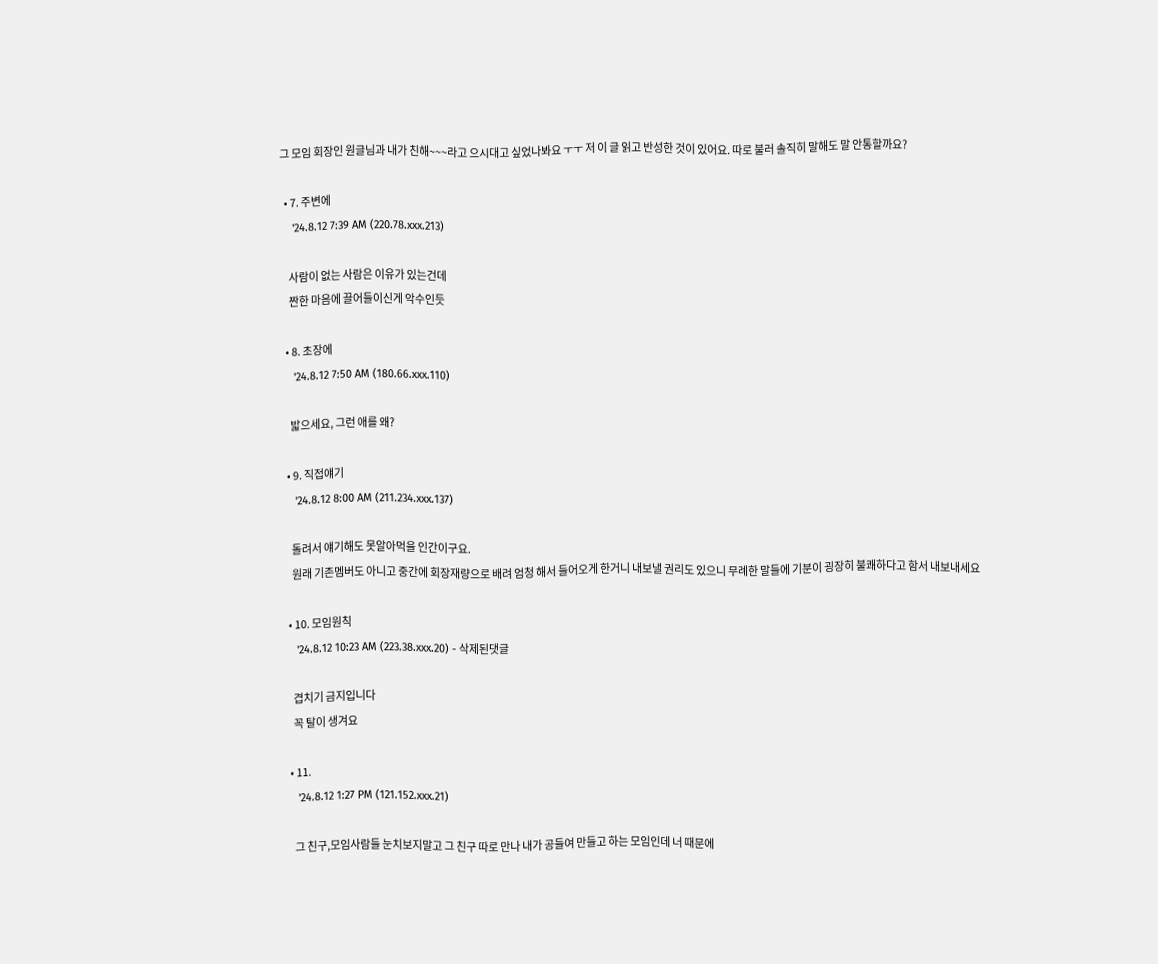그 모임 회장인 원글님과 내가 친해~~~라고 으시대고 싶었나봐요 ㅜㅜ 저 이 글 읽고 반성한 것이 있어요. 따로 불러 솔직히 말해도 말 안통할까요?

  • 7. 주변에
    '24.8.12 7:39 AM (220.78.xxx.213)

    사람이 없는 사람은 이유가 있는건데
    짠한 마음에 끌어들이신게 악수인듯

  • 8. 초장에
    '24.8.12 7:50 AM (180.66.xxx.110)

    밟으세요, 그런 애를 왜?

  • 9. 직접얘기
    '24.8.12 8:00 AM (211.234.xxx.137)

    돌려서 얘기해도 못알아먹을 인간이구요.
    원래 기존멤버도 아니고 중간에 회장재량으로 배려 엄청 해서 들어오게 한거니 내보낼 권리도 있으니 무례한 말들에 기분이 굉장히 불쾌하다고 함서 내보내세요

  • 10. 모임원칙
    '24.8.12 10:23 AM (223.38.xxx.20) - 삭제된댓글

    겹치기 금지입니다
    꼭 탈이 생겨요

  • 11.
    '24.8.12 1:27 PM (121.152.xxx.21)

    그 친구,모임사람들 눈치보지말고 그 친구 따로 만나 내가 공들여 만들고 하는 모임인데 너 때문에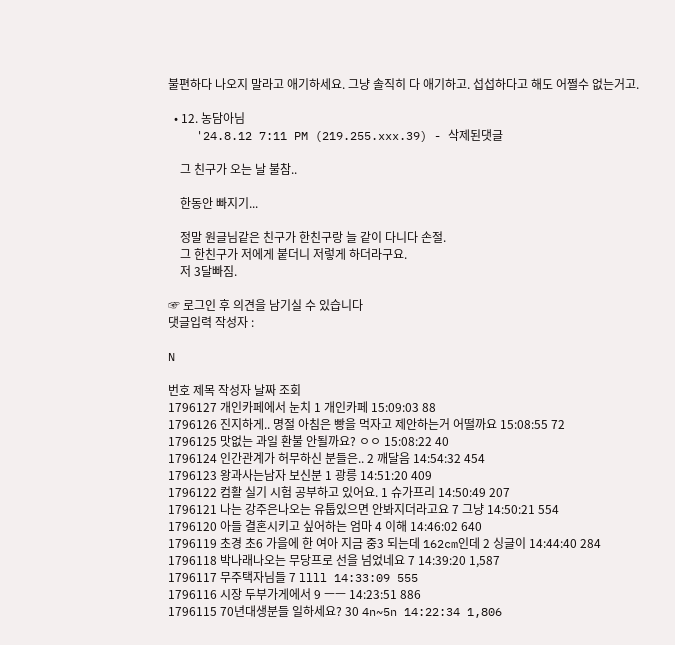불편하다 나오지 말라고 애기하세요. 그냥 솔직히 다 애기하고. 섭섭하다고 해도 어쩔수 없는거고.

  • 12. 농담아님
    '24.8.12 7:11 PM (219.255.xxx.39) - 삭제된댓글

    그 친구가 오는 날 불참..

    한동안 빠지기...

    정말 원글님같은 친구가 한친구랑 늘 같이 다니다 손절.
    그 한친구가 저에게 붙더니 저렇게 하더라구요.
    저 3달빠짐.

☞ 로그인 후 의견을 남기실 수 있습니다
댓글입력 작성자 :

N

번호 제목 작성자 날짜 조회
1796127 개인카페에서 눈치 1 개인카페 15:09:03 88
1796126 진지하게.. 명절 아침은 빵을 먹자고 제안하는거 어떨까요 15:08:55 72
1796125 맛없는 과일 환불 안될까요? ㅇㅇ 15:08:22 40
1796124 인간관계가 허무하신 분들은.. 2 깨달음 14:54:32 454
1796123 왕과사는남자 보신분 1 광릉 14:51:20 409
1796122 컴활 실기 시험 공부하고 있어요. 1 슈가프리 14:50:49 207
1796121 나는 강주은나오는 유툽있으면 안봐지더라고요 7 그냥 14:50:21 554
1796120 아들 결혼시키고 싶어하는 엄마 4 이해 14:46:02 640
1796119 초경 초6 가을에 한 여아 지금 중3 되는데 162cm인데 2 싱글이 14:44:40 284
1796118 박나래나오는 무당프로 선을 넘었네요 7 14:39:20 1,587
1796117 무주택자님들 7 llll 14:33:09 555
1796116 시장 두부가게에서 9 ㅡㅡ 14:23:51 886
1796115 70년대생분들 일하세요? 30 4n~5n 14:22:34 1,806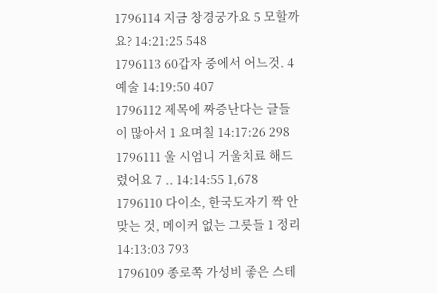1796114 지금 창경궁가요 5 모할까요? 14:21:25 548
1796113 60갑자 중에서 어느것. 4 예술 14:19:50 407
1796112 제목에 짜증난다는 글들이 많아서 1 요며칠 14:17:26 298
1796111 울 시엄니 거울치료 해드렸어요 7 .. 14:14:55 1,678
1796110 다이소, 한국도자기 짝 안 맞는 것, 메이커 없는 그릇들 1 정리 14:13:03 793
1796109 종로쪽 가성비 좋은 스테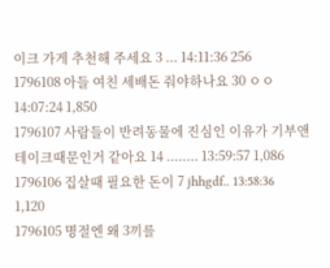이크 가게 추천해 주세요 3 ... 14:11:36 256
1796108 아들 여친 세배돈 줘야하나요 30 ㅇㅇ 14:07:24 1,850
1796107 사람들이 반려동물에 진심인 이유가 기부앤테이크때문인거 같아요 14 ........ 13:59:57 1,086
1796106 집살때 필요한 돈이 7 jhhgdf.. 13:58:36 1,120
1796105 명절엔 왜 3끼를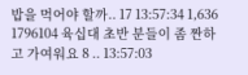밥을 먹어야 할까.. 17 13:57:34 1,636
1796104 육십대 초반 분들이 좀 짠하고 가여워요 8 .. 13:57:03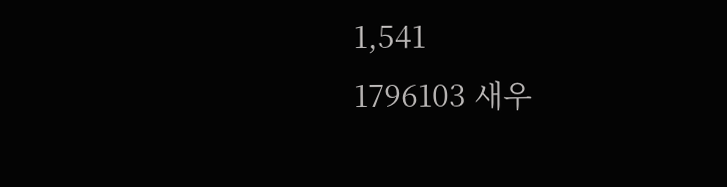1,541
1796103 새우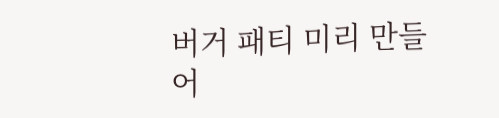버거 패티 미리 만들어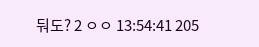둬도? 2 ㅇㅇ 13:54:41 205